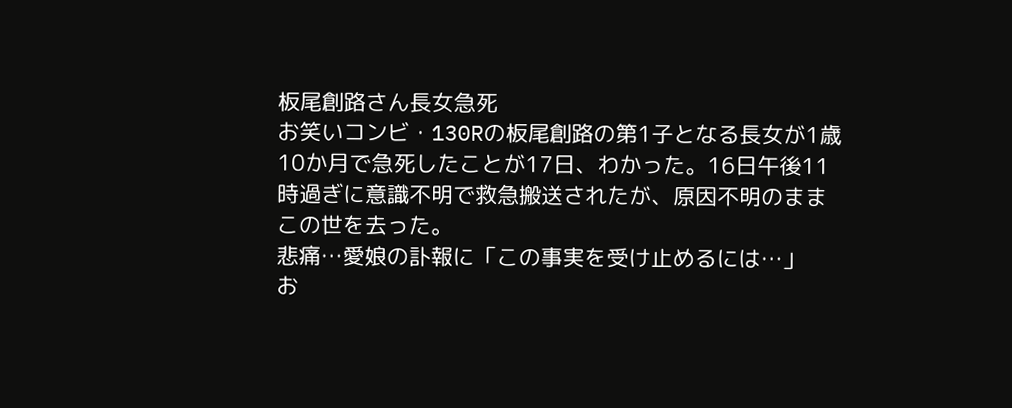板尾創路さん長女急死
お笑いコンビ・130Rの板尾創路の第1子となる長女が1歳10か月で急死したことが17日、わかった。16日午後11時過ぎに意識不明で救急搬送されたが、原因不明のままこの世を去った。
悲痛…愛娘の訃報に「この事実を受け止めるには…」
お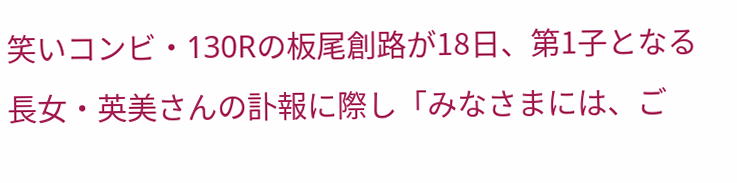笑いコンビ・130Rの板尾創路が18日、第1子となる長女・英美さんの訃報に際し「みなさまには、ご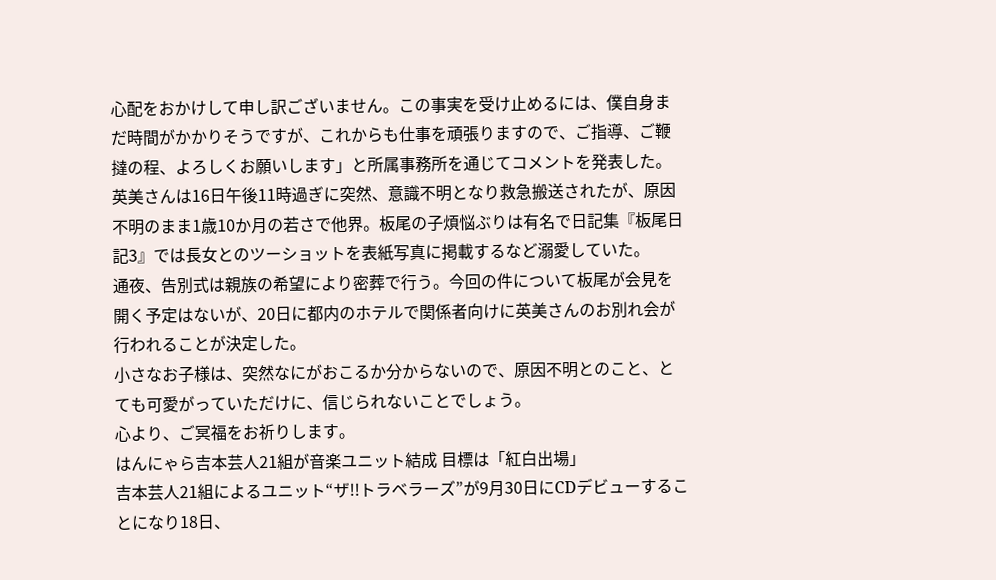心配をおかけして申し訳ございません。この事実を受け止めるには、僕自身まだ時間がかかりそうですが、これからも仕事を頑張りますので、ご指導、ご鞭撻の程、よろしくお願いします」と所属事務所を通じてコメントを発表した。
英美さんは16日午後11時過ぎに突然、意識不明となり救急搬送されたが、原因不明のまま1歳10か月の若さで他界。板尾の子煩悩ぶりは有名で日記集『板尾日記3』では長女とのツーショットを表紙写真に掲載するなど溺愛していた。
通夜、告別式は親族の希望により密葬で行う。今回の件について板尾が会見を開く予定はないが、20日に都内のホテルで関係者向けに英美さんのお別れ会が行われることが決定した。
小さなお子様は、突然なにがおこるか分からないので、原因不明とのこと、とても可愛がっていただけに、信じられないことでしょう。
心より、ご冥福をお祈りします。
はんにゃら吉本芸人21組が音楽ユニット結成 目標は「紅白出場」
吉本芸人21組によるユニット“ザ!!トラベラーズ”が9月30日にCDデビューすることになり18日、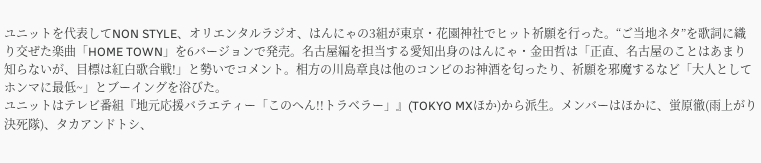ユニットを代表してNON STYLE、オリエンタルラジオ、はんにゃの3組が東京・花園神社でヒット祈願を行った。“ご当地ネタ”を歌詞に織り交ぜた楽曲「HOME TOWN」を6バージョンで発売。名古屋編を担当する愛知出身のはんにゃ・金田哲は「正直、名古屋のことはあまり知らないが、目標は紅白歌合戦!」と勢いでコメント。相方の川島章良は他のコンビのお神酒を匂ったり、祈願を邪魔するなど「大人としてホンマに最低~」とブーイングを浴びた。
ユニットはテレビ番組『地元応援バラエティー「このへん!!トラベラー」』(TOKYO MXほか)から派生。メンバーはほかに、蛍原徹(雨上がり決死隊)、タカアンドトシ、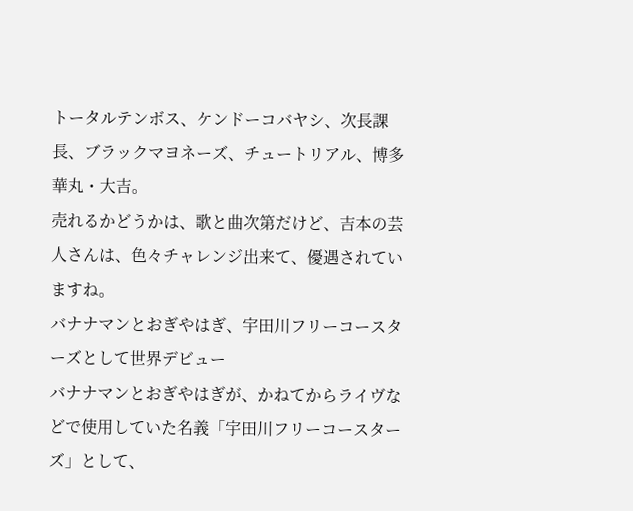トータルテンボス、ケンドーコバヤシ、次長課長、ブラックマヨネーズ、チュートリアル、博多華丸・大吉。
売れるかどうかは、歌と曲次第だけど、吉本の芸人さんは、色々チャレンジ出来て、優遇されていますね。
バナナマンとおぎやはぎ、宇田川フリーコースターズとして世界デビュー
バナナマンとおぎやはぎが、かねてからライヴなどで使用していた名義「宇田川フリーコースターズ」として、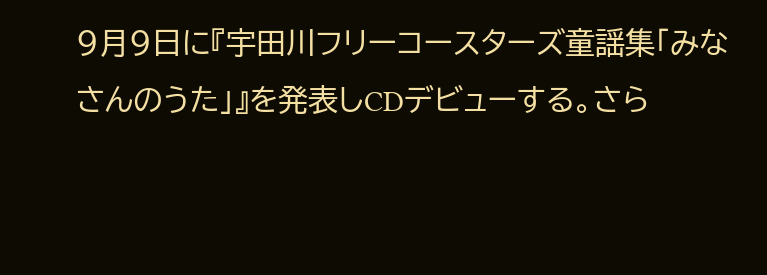9月9日に『宇田川フリーコースターズ童謡集「みなさんのうた」』を発表しCDデビューする。さら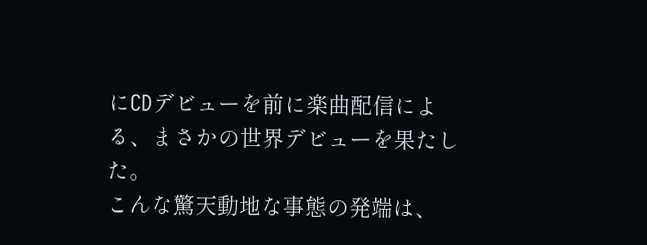にCDデビューを前に楽曲配信による、まさかの世界デビューを果たした。
こんな驚天動地な事態の発端は、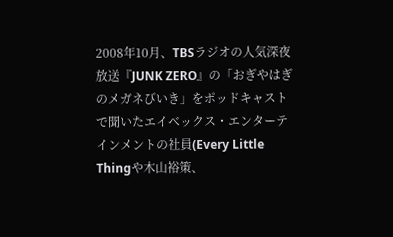2008年10月、TBSラジオの人気深夜放送『JUNK ZERO』の「おぎやはぎのメガネびいき」をポッドキャストで聞いたエイベックス・エンターテインメントの社員(Every Little Thingや木山裕策、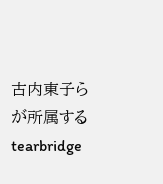古内東子らが所属するtearbridge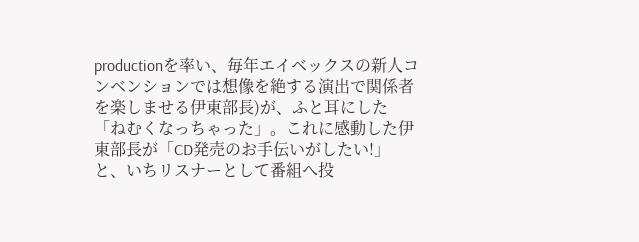productionを率い、毎年エイベックスの新人コンベンションでは想像を絶する演出で関係者を楽しませる伊東部長)が、ふと耳にした「ねむくなっちゃった」。これに感動した伊東部長が「CD発売のお手伝いがしたい!」と、いちリスナーとして番組へ投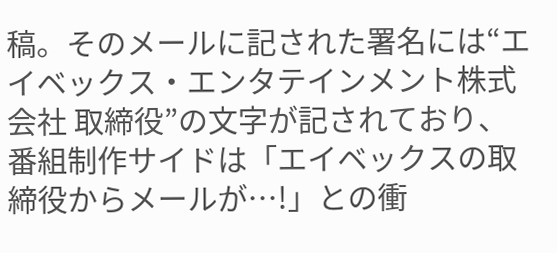稿。そのメールに記された署名には“エイベックス・エンタテインメント株式会社 取締役”の文字が記されており、番組制作サイドは「エイベックスの取締役からメールが…!」との衝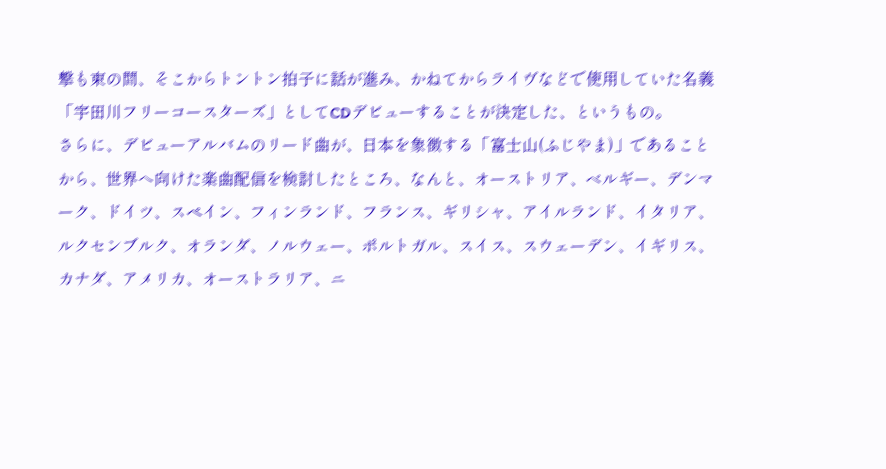撃も束の間、そこからトントン拍子に話が進み、かねてからライヴなどで使用していた名義「宇田川フリーコースターズ」としてCDデビューすることが決定した、というもの。
さらに、デビューアルバムのリード曲が、日本を象徴する「富士山(ふじやま)」であることから、世界へ向けた楽曲配信を検討したところ、なんと、オーストリア、ベルギー、デンマーク、ドイツ、スペイン、フィンランド、フランス、ギリシャ、アイルランド、イタリア、ルクセンブルク、オランダ、ノルウェー、ポルトガル、スイス、スウェーデン、イギリス、カナダ、アメリカ、オーストラリア、ニ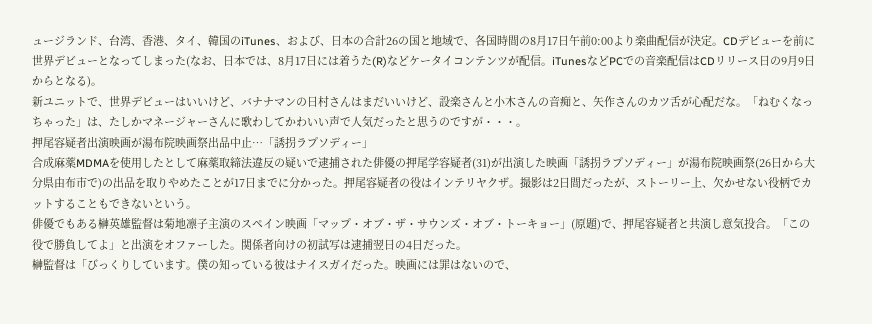ュージランド、台湾、香港、タイ、韓国のiTunes、および、日本の合計26の国と地域で、各国時間の8月17日午前0:00より楽曲配信が決定。CDデビューを前に世界デビューとなってしまった(なお、日本では、8月17日には着うた(R)などケータイコンテンツが配信。iTunesなどPCでの音楽配信はCDリリース日の9月9日からとなる)。
新ユニットで、世界デビューはいいけど、バナナマンの日村さんはまだいいけど、設楽さんと小木さんの音痴と、矢作さんのカツ舌が心配だな。「ねむくなっちゃった」は、たしかマネージャーさんに歌わしてかわいい声で人気だったと思うのですが・・・。
押尾容疑者出演映画が湯布院映画祭出品中止…「誘拐ラプソディー」
合成麻薬MDMAを使用したとして麻薬取締法違反の疑いで逮捕された俳優の押尾学容疑者(31)が出演した映画「誘拐ラプソディー」が湯布院映画祭(26日から大分県由布市で)の出品を取りやめたことが17日までに分かった。押尾容疑者の役はインテリヤクザ。撮影は2日間だったが、ストーリー上、欠かせない役柄でカットすることもできないという。
俳優でもある榊英雄監督は菊地凛子主演のスペイン映画「マップ・オブ・ザ・サウンズ・オブ・トーキョー」(原題)で、押尾容疑者と共演し意気投合。「この役で勝負してよ」と出演をオファーした。関係者向けの初試写は逮捕翌日の4日だった。
榊監督は「びっくりしています。僕の知っている彼はナイスガイだった。映画には罪はないので、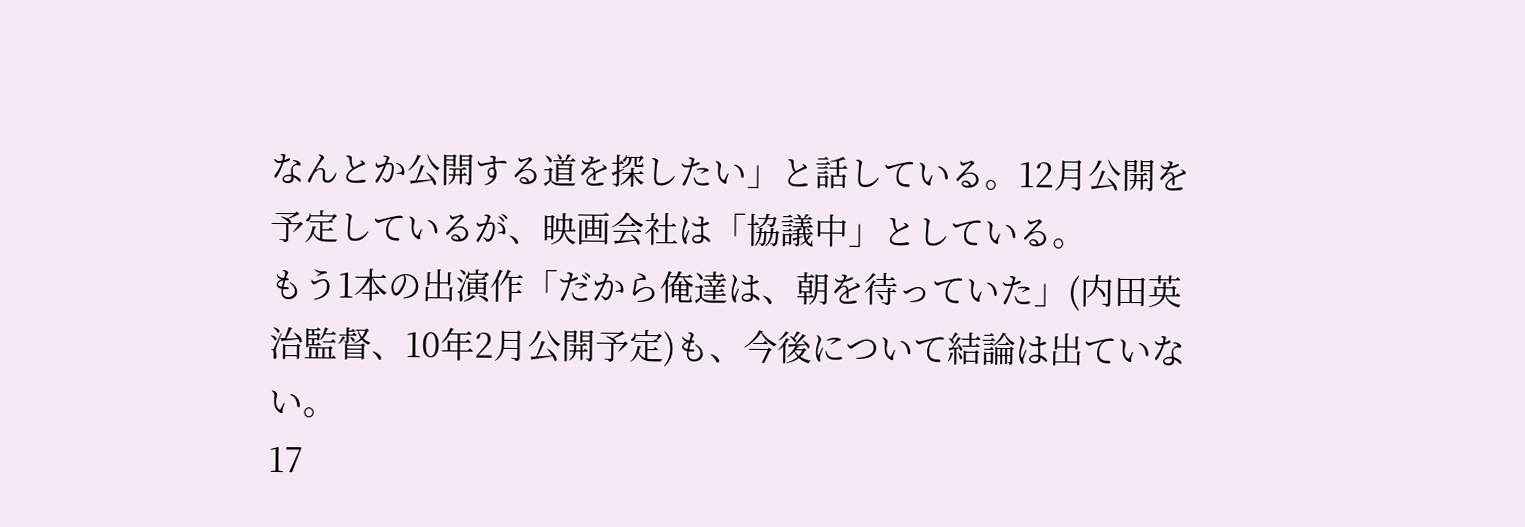なんとか公開する道を探したい」と話している。12月公開を予定しているが、映画会社は「協議中」としている。
もう1本の出演作「だから俺達は、朝を待っていた」(内田英治監督、10年2月公開予定)も、今後について結論は出ていない。
17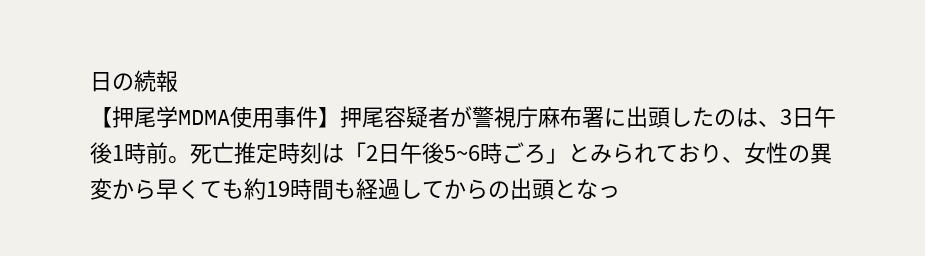日の続報
【押尾学MDMA使用事件】押尾容疑者が警視庁麻布署に出頭したのは、3日午後1時前。死亡推定時刻は「2日午後5~6時ごろ」とみられており、女性の異変から早くても約19時間も経過してからの出頭となっ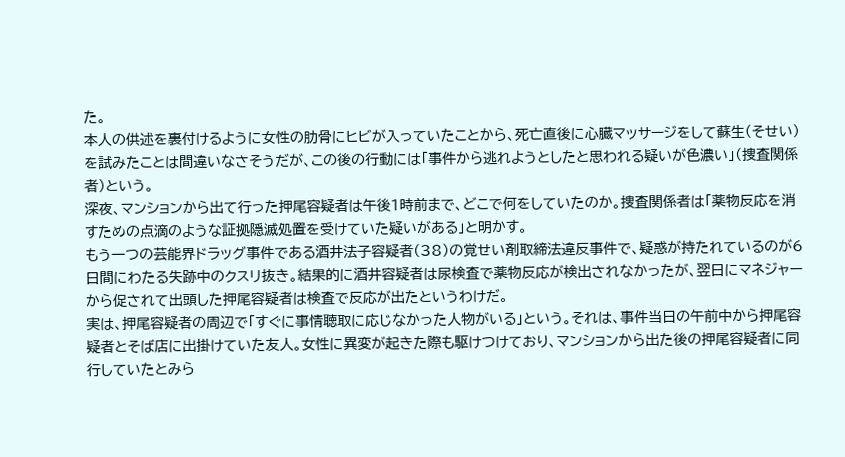た。
本人の供述を裏付けるように女性の肋骨にヒビが入っていたことから、死亡直後に心臓マッサージをして蘇生(そせい)を試みたことは間違いなさそうだが、この後の行動には「事件から逃れようとしたと思われる疑いが色濃い」(捜査関係者)という。
深夜、マンションから出て行った押尾容疑者は午後1時前まで、どこで何をしていたのか。捜査関係者は「薬物反応を消すための点滴のような証拠隠滅処置を受けていた疑いがある」と明かす。
もう一つの芸能界ドラッグ事件である酒井法子容疑者(38)の覚せい剤取締法違反事件で、疑惑が持たれているのが6日間にわたる失跡中のクスリ抜き。結果的に酒井容疑者は尿検査で薬物反応が検出されなかったが、翌日にマネジャーから促されて出頭した押尾容疑者は検査で反応が出たというわけだ。
実は、押尾容疑者の周辺で「すぐに事情聴取に応じなかった人物がいる」という。それは、事件当日の午前中から押尾容疑者とそば店に出掛けていた友人。女性に異変が起きた際も駆けつけており、マンションから出た後の押尾容疑者に同行していたとみら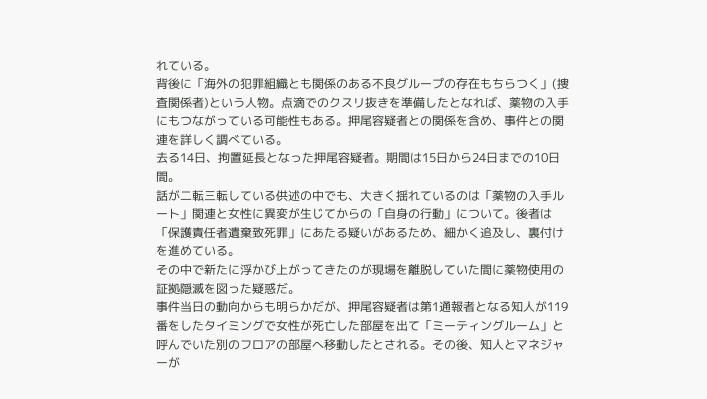れている。
背後に「海外の犯罪組織とも関係のある不良グループの存在もちらつく」(捜査関係者)という人物。点滴でのクスリ抜きを準備したとなれば、薬物の入手にもつながっている可能性もある。押尾容疑者との関係を含め、事件との関連を詳しく調べている。
去る14日、拘置延長となった押尾容疑者。期間は15日から24日までの10日間。
話が二転三転している供述の中でも、大きく揺れているのは「薬物の入手ルート」関連と女性に異変が生じてからの「自身の行動」について。後者は「保護責任者遺棄致死罪」にあたる疑いがあるため、細かく追及し、裏付けを進めている。
その中で新たに浮かび上がってきたのが現場を離脱していた間に薬物使用の証拠隠滅を図った疑惑だ。
事件当日の動向からも明らかだが、押尾容疑者は第1通報者となる知人が119番をしたタイミングで女性が死亡した部屋を出て「ミーティングルーム」と呼んでいた別のフロアの部屋へ移動したとされる。その後、知人とマネジャーが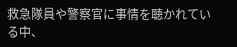救急隊員や警察官に事情を聴かれている中、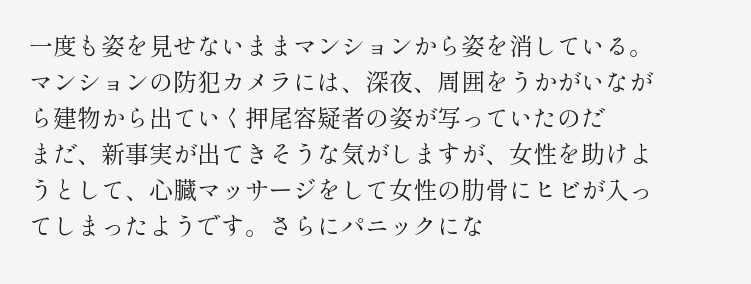一度も姿を見せないままマンションから姿を消している。マンションの防犯カメラには、深夜、周囲をうかがいながら建物から出ていく押尾容疑者の姿が写っていたのだ
まだ、新事実が出てきそうな気がしますが、女性を助けようとして、心臓マッサージをして女性の肋骨にヒビが入ってしまったようです。さらにパニックにな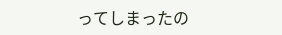ってしまったの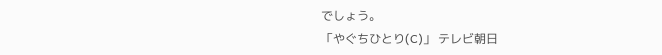でしょう。
「やぐちひとり(C)」 テレビ朝日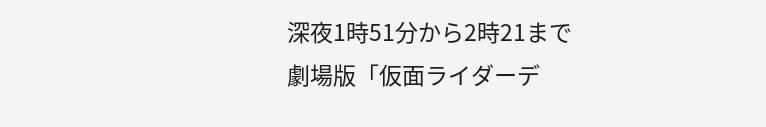深夜1時51分から2時21まで
劇場版「仮面ライダーデ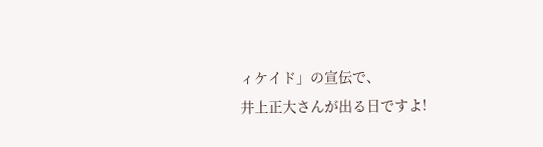ィケイド」の宣伝で、
井上正大さんが出る日ですよ!